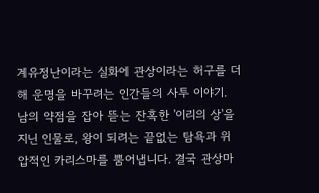계유정난이라는 실화에 관상이라는 허구를 더해 운명을 바꾸려는 인간들의 사투 이야기.
남의 약점을 잡아 뜯는 잔혹한 '이리의 상'을 지닌 인물로, 왕이 되려는 끝없는 탐욕과 위압적인 카리스마를 뿜어냅니다. 결국 관상마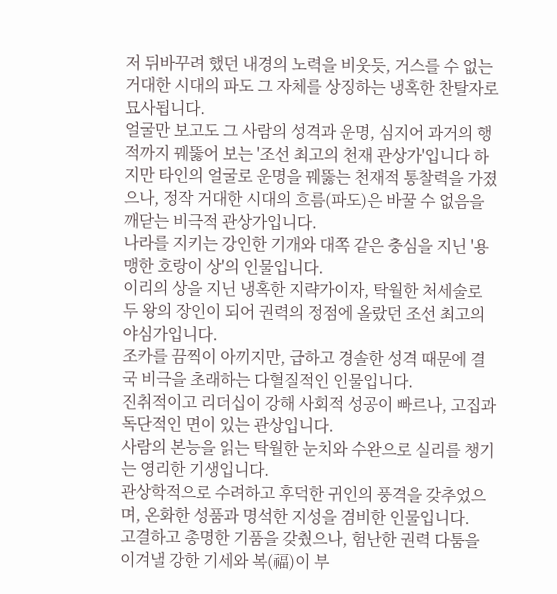저 뒤바꾸려 했던 내경의 노력을 비웃듯, 거스를 수 없는 거대한 시대의 파도 그 자체를 상징하는 냉혹한 찬탈자로 묘사됩니다.
얼굴만 보고도 그 사람의 성격과 운명, 심지어 과거의 행적까지 꿰뚫어 보는 '조선 최고의 천재 관상가'입니다 하지만 타인의 얼굴로 운명을 꿰뚫는 천재적 통찰력을 가졌으나, 정작 거대한 시대의 흐름(파도)은 바꿀 수 없음을 깨닫는 비극적 관상가입니다.
나라를 지키는 강인한 기개와 대쪽 같은 충심을 지닌 '용맹한 호랑이 상'의 인물입니다.
이리의 상을 지닌 냉혹한 지략가이자, 탁월한 처세술로 두 왕의 장인이 되어 권력의 정점에 올랐던 조선 최고의 야심가입니다.
조카를 끔찍이 아끼지만, 급하고 경솔한 성격 때문에 결국 비극을 초래하는 다혈질적인 인물입니다.
진취적이고 리더십이 강해 사회적 성공이 빠르나, 고집과 독단적인 면이 있는 관상입니다.
사람의 본능을 읽는 탁월한 눈치와 수완으로 실리를 챙기는 영리한 기생입니다.
관상학적으로 수려하고 후덕한 귀인의 풍격을 갖추었으며, 온화한 성품과 명석한 지성을 겸비한 인물입니다.
고결하고 총명한 기품을 갖췄으나, 험난한 권력 다툼을 이겨낼 강한 기세와 복(福)이 부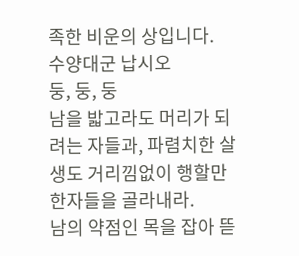족한 비운의 상입니다.
수양대군 납시오
둥, 둥, 둥
남을 밟고라도 머리가 되려는 자들과, 파렴치한 살생도 거리낌없이 행할만한자들을 골라내라.
남의 약점인 목을 잡아 뜯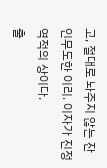고, 절대로 놔주지 않는 잔인무도한 이리. 이자가 진정 역적의 상이다.
출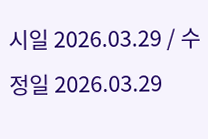시일 2026.03.29 / 수정일 2026.03.29